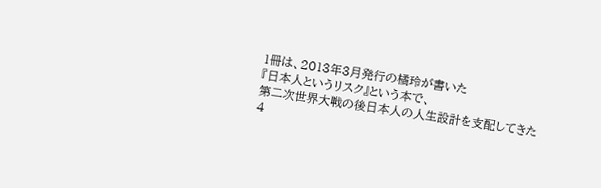1冊は、2013年3月発行の橘玲が書いた
『日本人というリスク』という本で、
第二次世界大戦の後日本人の人生設計を支配してきた
4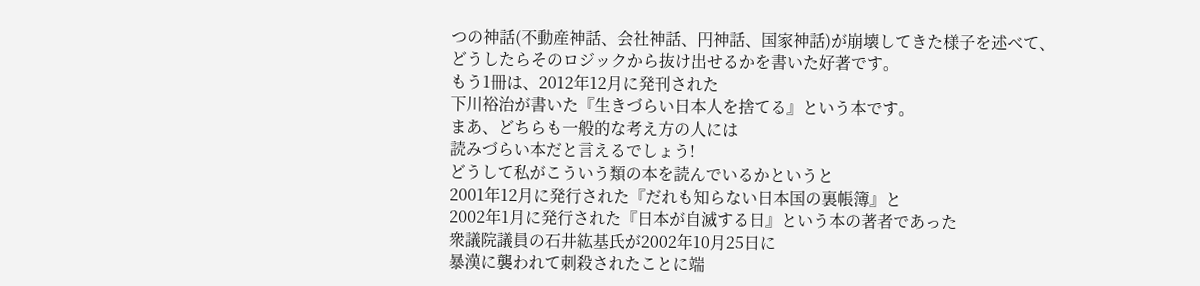つの神話(不動産神話、会社神話、円神話、国家神話)が崩壊してきた様子を述べて、
どうしたらそのロジックから抜け出せるかを書いた好著です。
もう1冊は、2012年12月に発刊された
下川裕治が書いた『生きづらい日本人を捨てる』という本です。
まあ、どちらも一般的な考え方の人には
読みづらい本だと言えるでしょう!
どうして私がこういう類の本を読んでいるかというと
2001年12月に発行された『だれも知らない日本国の裏帳簿』と
2002年1月に発行された『日本が自滅する日』という本の著者であった
衆議院議員の石井紘基氏が2002年10月25日に
暴漢に襲われて刺殺されたことに端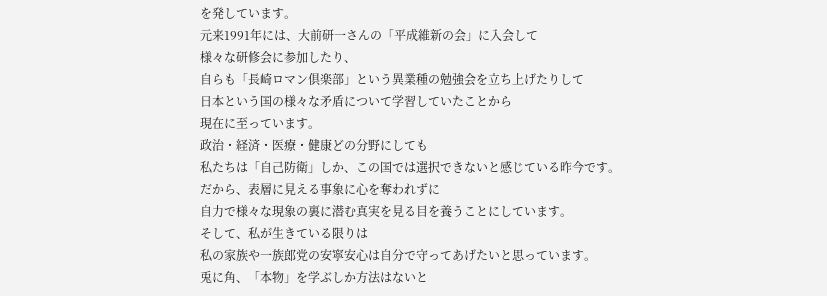を発しています。
元来1991年には、大前研一さんの「平成維新の会」に入会して
様々な研修会に参加したり、
自らも「長崎ロマン倶楽部」という異業種の勉強会を立ち上げたりして
日本という国の様々な矛盾について学習していたことから
現在に至っています。
政治・経済・医療・健康どの分野にしても
私たちは「自己防衛」しか、この国では選択できないと感じている昨今です。
だから、表層に見える事象に心を奪われずに
自力で様々な現象の裏に潜む真実を見る目を養うことにしています。
そして、私が生きている限りは
私の家族や一族郎党の安寧安心は自分で守ってあげたいと思っています。
兎に角、「本物」を学ぶしか方法はないと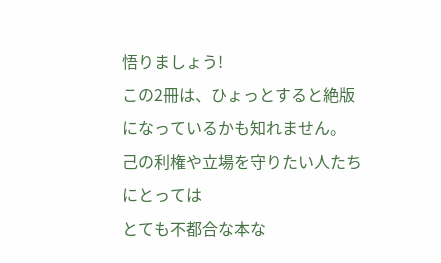悟りましょう!
この2冊は、ひょっとすると絶版になっているかも知れません。
己の利権や立場を守りたい人たちにとっては
とても不都合な本な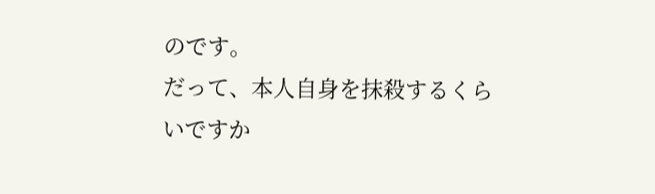のです。
だって、本人自身を抹殺するくらいですか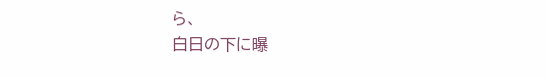ら、
白日の下に曝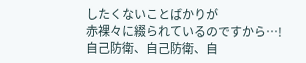したくないことばかりが
赤裸々に綴られているのですから…!
自己防衛、自己防衛、自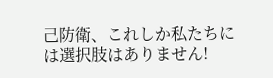己防衛、これしか私たちには選択肢はありません!